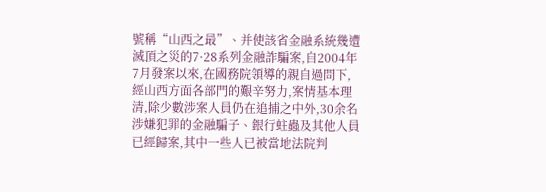號稱“山西之最”、并使該省金融系統幾遭滅頂之災的7·28系列金融詐騙案,自2004年7月發案以來,在國務院領導的親自過問下,經山西方面各部門的艱辛努力,案情基本理清,除少數涉案人員仍在追捕之中外,30余名涉嫌犯罪的金融騙子、銀行蛀蟲及其他人員已經歸案,其中一些人已被當地法院判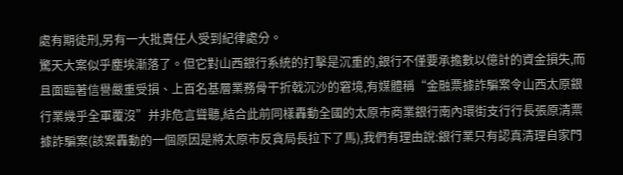處有期徒刑,另有一大批責任人受到紀律處分。
驚天大案似乎塵埃漸落了。但它對山西銀行系統的打擊是沉重的,銀行不僅要承擔數以億計的資金損失,而且面臨著信譽嚴重受損、上百名基層業務骨干折戟沉沙的窘境,有媒體稱“金融票據詐騙案令山西太原銀行業幾乎全軍覆沒”并非危言聳聽,結合此前同樣轟動全國的太原市商業銀行南內環街支行行長張原清票據詐騙案(該案轟動的一個原因是將太原市反貪局長拉下了馬),我們有理由說:銀行業只有認真清理自家門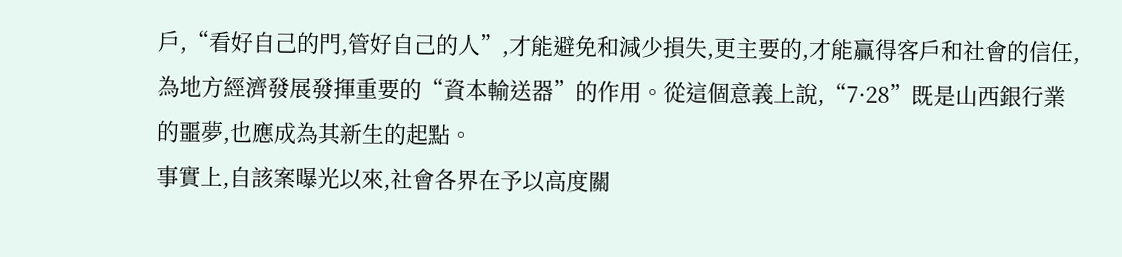戶,“看好自己的門,管好自己的人”,才能避免和減少損失,更主要的,才能贏得客戶和社會的信任,為地方經濟發展發揮重要的“資本輸送器”的作用。從這個意義上說,“7·28”既是山西銀行業的噩夢,也應成為其新生的起點。
事實上,自該案曝光以來,社會各界在予以高度關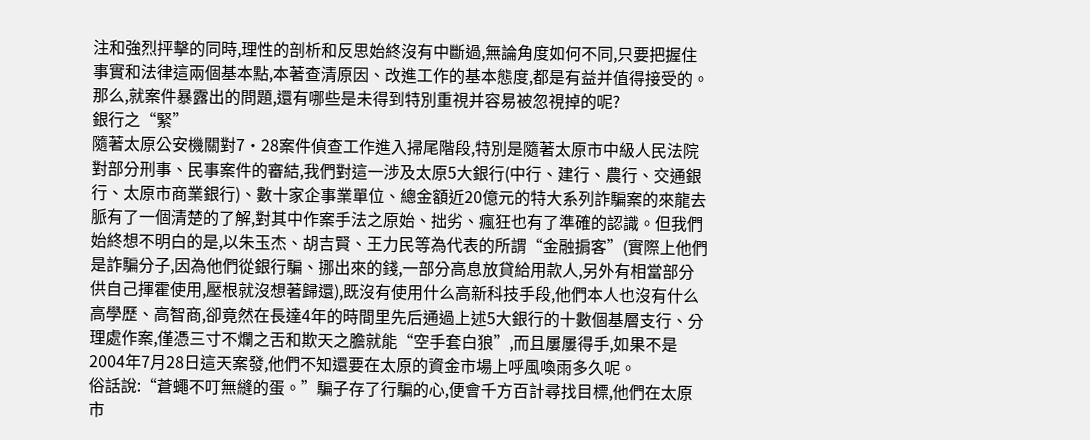注和強烈抨擊的同時,理性的剖析和反思始終沒有中斷過,無論角度如何不同,只要把握住事實和法律這兩個基本點,本著查清原因、改進工作的基本態度,都是有益并值得接受的。那么,就案件暴露出的問題,還有哪些是未得到特別重視并容易被忽視掉的呢?
銀行之“緊”
隨著太原公安機關對7·28案件偵查工作進入掃尾階段,特別是隨著太原市中級人民法院對部分刑事、民事案件的審結,我們對這一涉及太原5大銀行(中行、建行、農行、交通銀行、太原市商業銀行)、數十家企事業單位、總金額近20億元的特大系列詐騙案的來龍去脈有了一個清楚的了解,對其中作案手法之原始、拙劣、瘋狂也有了準確的認識。但我們始終想不明白的是,以朱玉杰、胡吉賢、王力民等為代表的所謂“金融掮客”(實際上他們是詐騙分子,因為他們從銀行騙、挪出來的錢,一部分高息放貸給用款人,另外有相當部分供自己揮霍使用,壓根就沒想著歸還),既沒有使用什么高新科技手段,他們本人也沒有什么高學歷、高智商,卻竟然在長達4年的時間里先后通過上述5大銀行的十數個基層支行、分理處作案,僅憑三寸不爛之舌和欺天之膽就能“空手套白狼”,而且屢屢得手,如果不是2004年7月28日這天案發,他們不知還要在太原的資金市場上呼風喚雨多久呢。
俗話說:“蒼蠅不叮無縫的蛋。”騙子存了行騙的心,便會千方百計尋找目標,他們在太原市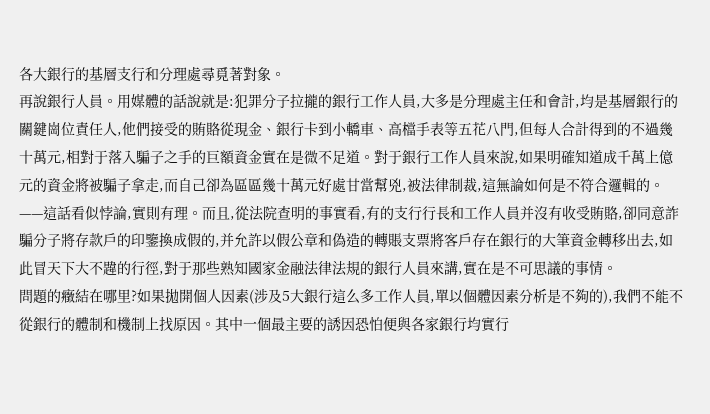各大銀行的基層支行和分理處尋覓著對象。
再說銀行人員。用媒體的話說就是:犯罪分子拉攏的銀行工作人員,大多是分理處主任和會計,均是基層銀行的關鍵崗位責任人,他們接受的賄賂從現金、銀行卡到小轎車、高檔手表等五花八門,但每人合計得到的不過幾十萬元,相對于落入騙子之手的巨額資金實在是微不足道。對于銀行工作人員來說,如果明確知道成千萬上億元的資金將被騙子拿走,而自己卻為區區幾十萬元好處甘當幫兇,被法律制裁,這無論如何是不符合邏輯的。——這話看似悖論,實則有理。而且,從法院查明的事實看,有的支行行長和工作人員并沒有收受賄賂,卻同意詐騙分子將存款戶的印鑒換成假的,并允許以假公章和偽造的轉賬支票將客戶存在銀行的大筆資金轉移出去,如此冒天下大不韙的行徑,對于那些熟知國家金融法律法規的銀行人員來講,實在是不可思議的事情。
問題的癥結在哪里?如果拋開個人因素(涉及5大銀行這么多工作人員,單以個體因素分析是不夠的),我們不能不從銀行的體制和機制上找原因。其中一個最主要的誘因恐怕便與各家銀行均實行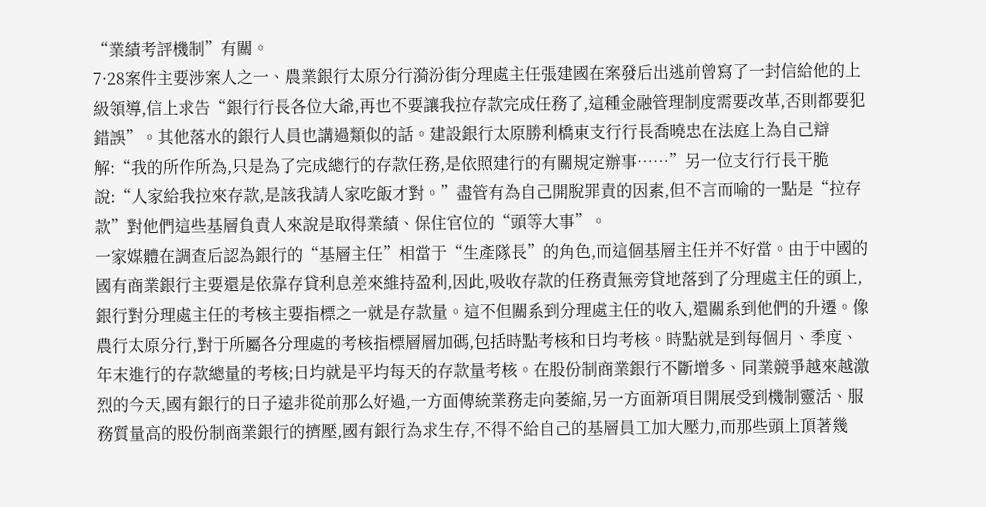“業績考評機制”有關。
7·28案件主要涉案人之一、農業銀行太原分行漪汾街分理處主任張建國在案發后出逃前曾寫了一封信給他的上級領導,信上求告“銀行行長各位大爺,再也不要讓我拉存款完成任務了,這種金融管理制度需要改革,否則都要犯錯誤”。其他落水的銀行人員也講過類似的話。建設銀行太原勝利橋東支行行長喬曉忠在法庭上為自己辯解:“我的所作所為,只是為了完成總行的存款任務,是依照建行的有關規定辦事……”另一位支行行長干脆說:“人家給我拉來存款,是該我請人家吃飯才對。”盡管有為自己開脫罪責的因素,但不言而喻的一點是“拉存款”對他們這些基層負責人來說是取得業績、保住官位的“頭等大事”。
一家媒體在調查后認為銀行的“基層主任”相當于“生產隊長”的角色,而這個基層主任并不好當。由于中國的國有商業銀行主要還是依靠存貸利息差來維持盈利,因此,吸收存款的任務責無旁貸地落到了分理處主任的頭上,銀行對分理處主任的考核主要指標之一就是存款量。這不但關系到分理處主任的收入,還關系到他們的升遷。像農行太原分行,對于所屬各分理處的考核指標層層加碼,包括時點考核和日均考核。時點就是到每個月、季度、年末進行的存款總量的考核;日均就是平均每天的存款量考核。在股份制商業銀行不斷增多、同業競爭越來越激烈的今天,國有銀行的日子遠非從前那么好過,一方面傳統業務走向萎縮,另一方面新項目開展受到機制靈活、服務質量高的股份制商業銀行的擠壓,國有銀行為求生存,不得不給自己的基層員工加大壓力,而那些頭上頂著幾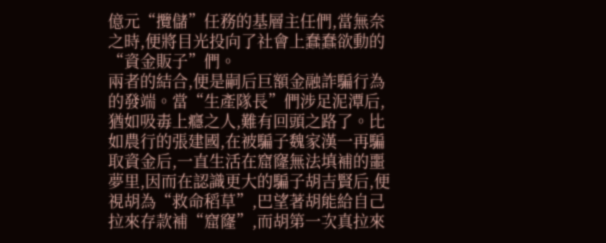億元“攬儲”任務的基層主任們,當無奈之時,便將目光投向了社會上蠢蠢欲動的“資金販子”們。
兩者的結合,便是嗣后巨額金融詐騙行為的發端。當“生產隊長”們涉足泥潭后,猶如吸毒上癮之人,難有回頭之路了。比如農行的張建國,在被騙子魏家漢一再騙取資金后,一直生活在窟窿無法填補的噩夢里,因而在認識更大的騙子胡吉賢后,便視胡為“救命稻草”,巴望著胡能給自己拉來存款補“窟窿”,而胡第一次真拉來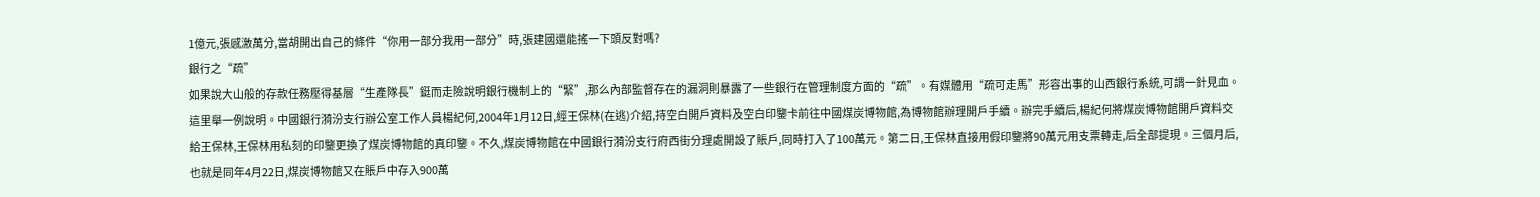1億元,張感激萬分,當胡開出自己的條件“你用一部分我用一部分”時,張建國還能搖一下頭反對嗎?
銀行之“疏”
如果說大山般的存款任務壓得基層“生產隊長”鋌而走險說明銀行機制上的“緊”,那么內部監督存在的漏洞則暴露了一些銀行在管理制度方面的“疏”。有媒體用“疏可走馬”形容出事的山西銀行系統,可謂一針見血。
這里舉一例說明。中國銀行漪汾支行辦公室工作人員楊紀何,2004年1月12日,經王保林(在逃)介紹,持空白開戶資料及空白印鑒卡前往中國煤炭博物館,為博物館辦理開戶手續。辦完手續后,楊紀何將煤炭博物館開戶資料交給王保林,王保林用私刻的印鑒更換了煤炭博物館的真印鑒。不久,煤炭博物館在中國銀行漪汾支行府西街分理處開設了賬戶,同時打入了100萬元。第二日,王保林直接用假印鑒將90萬元用支票轉走,后全部提現。三個月后,也就是同年4月22日,煤炭博物館又在賬戶中存入900萬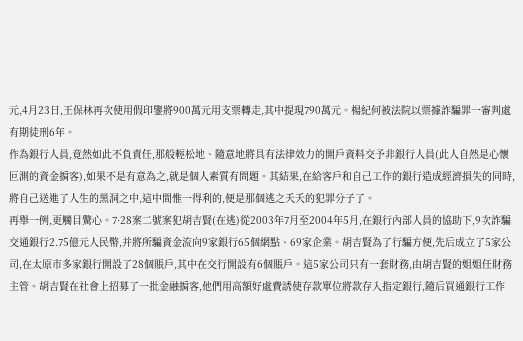元,4月23日,王保林再次使用假印鑒將900萬元用支票轉走,其中提現790萬元。楊紀何被法院以票據詐騙罪一審判處有期徒刑6年。
作為銀行人員,竟然如此不負責任,那般輕松地、隨意地將具有法律效力的開戶資料交予非銀行人員(此人自然是心懷叵測的資金掮客),如果不是有意為之,就是個人素質有問題。其結果,在給客戶和自己工作的銀行造成經濟損失的同時,將自己送進了人生的黑洞之中,這中間惟一得利的,便是那個逃之夭夭的犯罪分子了。
再舉一例,更觸目驚心。7·28案二號案犯胡吉賢(在逃)從2003年7月至2004年5月,在銀行內部人員的協助下,9次詐騙交通銀行2.75億元人民幣,并將所騙資金流向9家銀行65個網點、69家企業。胡吉賢為了行騙方便,先后成立了5家公司,在太原市多家銀行開設了28個賬戶,其中在交行開設有6個賬戶。這5家公司只有一套財務,由胡吉賢的姐姐任財務主管。胡吉賢在社會上招募了一批金融掮客,他們用高額好處費誘使存款單位將款存入指定銀行,隨后買通銀行工作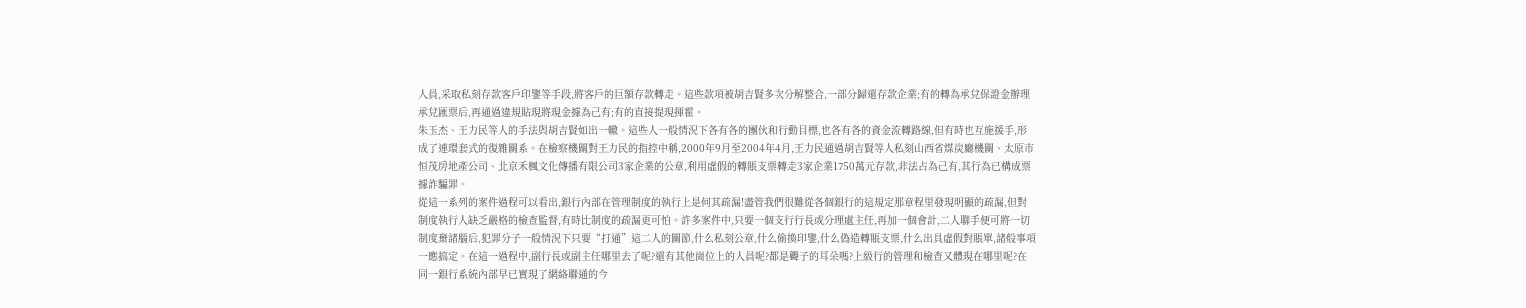人員,采取私刻存款客戶印鑒等手段,將客戶的巨額存款轉走。這些款項被胡吉賢多次分解整合,一部分歸還存款企業;有的轉為承兌保證金辦理承兌匯票后,再通過違規貼現將現金據為己有;有的直接提現揮霍。
朱玉杰、王力民等人的手法與胡吉賢如出一轍。這些人一般情況下各有各的團伙和行動目標,也各有各的資金流轉路線,但有時也互施援手,形成了連環套式的復雜關系。在檢察機關對王力民的指控中稱,2000年9月至2004年4月,王力民通過胡吉賢等人私刻山西省煤炭廳機關、太原市恒茂房地產公司、北京禾楓文化傳播有限公司3家企業的公章,利用虛假的轉賬支票轉走3家企業1750萬元存款,非法占為己有,其行為已構成票據詐騙罪。
從這一系列的案件過程可以看出,銀行內部在管理制度的執行上是何其疏漏!盡管我們很難從各個銀行的這規定那章程里發現明顯的疏漏,但對制度執行人缺乏嚴格的檢查監督,有時比制度的疏漏更可怕。許多案件中,只要一個支行行長或分理處主任,再加一個會計,二人聯手便可將一切制度棄諸腦后,犯罪分子一般情況下只要“打通”這二人的關節,什么私刻公章,什么偷換印鑒,什么偽造轉賬支票,什么出具虛假對賬單,諸般事項一應搞定。在這一過程中,副行長或副主任哪里去了呢?還有其他崗位上的人員呢?都是聾子的耳朵嗎?上級行的管理和檢查又體現在哪里呢?在同一銀行系統內部早已實現了網絡聯通的今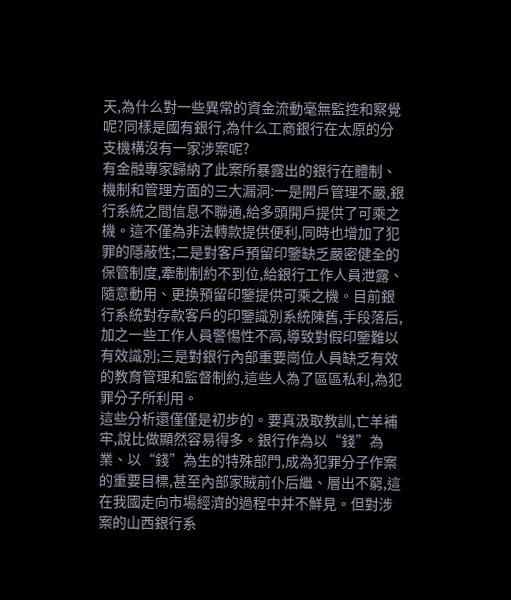天,為什么對一些異常的資金流動毫無監控和察覺呢?同樣是國有銀行,為什么工商銀行在太原的分支機構沒有一家涉案呢?
有金融專家歸納了此案所暴露出的銀行在體制、機制和管理方面的三大漏洞:一是開戶管理不嚴,銀行系統之間信息不聯通,給多頭開戶提供了可乘之機。這不僅為非法轉款提供便利,同時也增加了犯罪的隱蔽性;二是對客戶預留印鑒缺乏嚴密健全的保管制度,牽制制約不到位,給銀行工作人員泄露、隨意動用、更換預留印鑒提供可乘之機。目前銀行系統對存款客戶的印鑒識別系統陳舊,手段落后,加之一些工作人員警惕性不高,導致對假印鑒難以有效識別;三是對銀行內部重要崗位人員缺乏有效的教育管理和監督制約,這些人為了區區私利,為犯罪分子所利用。
這些分析還僅僅是初步的。要真汲取教訓,亡羊補牢,說比做顯然容易得多。銀行作為以“錢”為業、以“錢”為生的特殊部門,成為犯罪分子作案的重要目標,甚至內部家賊前仆后繼、層出不窮,這在我國走向市場經濟的過程中并不鮮見。但對涉案的山西銀行系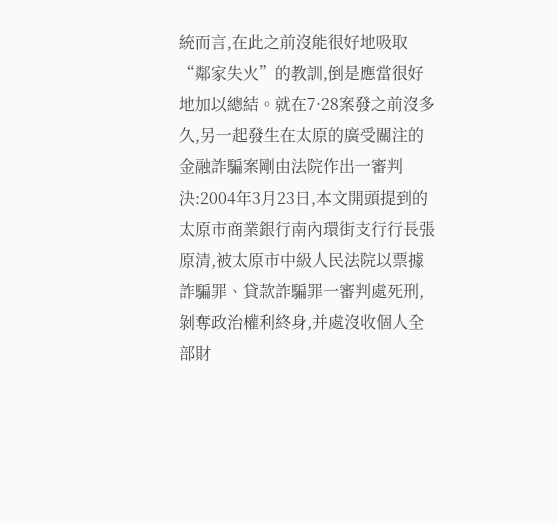統而言,在此之前沒能很好地吸取“鄰家失火”的教訓,倒是應當很好地加以總結。就在7·28案發之前沒多久,另一起發生在太原的廣受關注的金融詐騙案剛由法院作出一審判決:2004年3月23日,本文開頭提到的太原市商業銀行南內環街支行行長張原清,被太原市中級人民法院以票據詐騙罪、貸款詐騙罪一審判處死刑,剝奪政治權利終身,并處沒收個人全部財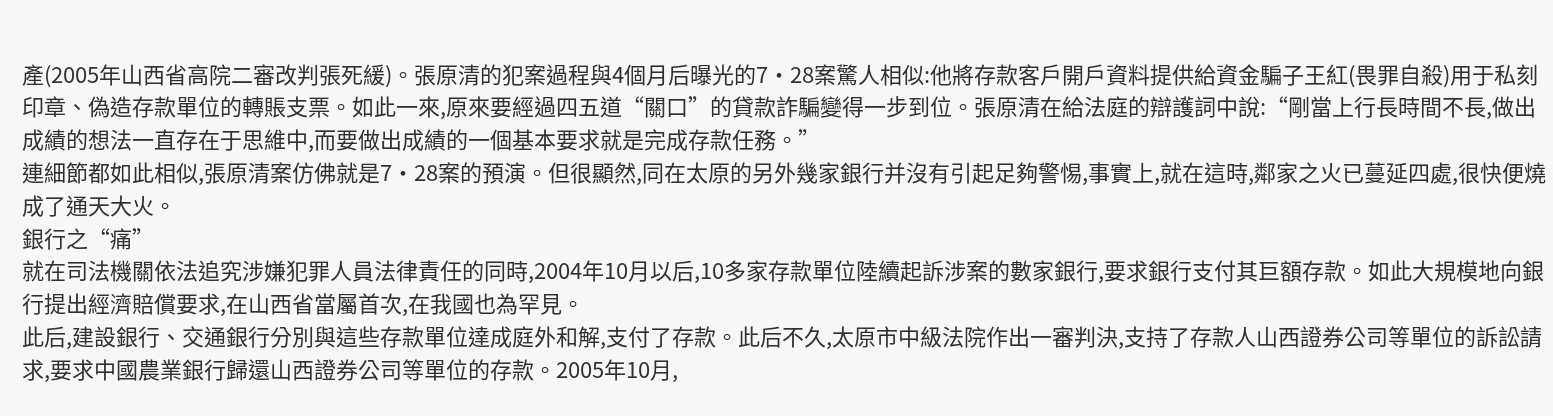產(2005年山西省高院二審改判張死緩)。張原清的犯案過程與4個月后曝光的7·28案驚人相似:他將存款客戶開戶資料提供給資金騙子王紅(畏罪自殺)用于私刻印章、偽造存款單位的轉賬支票。如此一來,原來要經過四五道“關口”的貸款詐騙變得一步到位。張原清在給法庭的辯護詞中說:“剛當上行長時間不長,做出成績的想法一直存在于思維中,而要做出成績的一個基本要求就是完成存款任務。”
連細節都如此相似,張原清案仿佛就是7·28案的預演。但很顯然,同在太原的另外幾家銀行并沒有引起足夠警惕,事實上,就在這時,鄰家之火已蔓延四處,很快便燒成了通天大火。
銀行之“痛”
就在司法機關依法追究涉嫌犯罪人員法律責任的同時,2004年10月以后,10多家存款單位陸續起訴涉案的數家銀行,要求銀行支付其巨額存款。如此大規模地向銀行提出經濟賠償要求,在山西省當屬首次,在我國也為罕見。
此后,建設銀行、交通銀行分別與這些存款單位達成庭外和解,支付了存款。此后不久,太原市中級法院作出一審判決,支持了存款人山西證券公司等單位的訴訟請求,要求中國農業銀行歸還山西證券公司等單位的存款。2005年10月,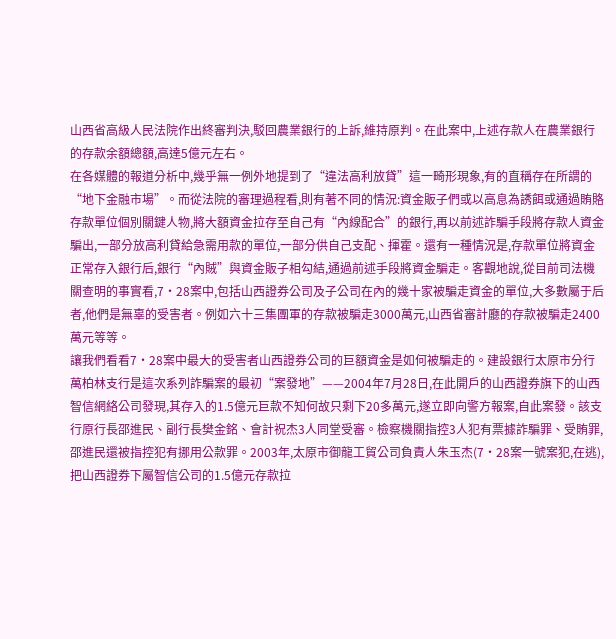山西省高級人民法院作出終審判決,駁回農業銀行的上訴,維持原判。在此案中,上述存款人在農業銀行的存款余額總額,高達5億元左右。
在各媒體的報道分析中,幾乎無一例外地提到了“違法高利放貸”這一畸形現象,有的直稱存在所謂的“地下金融市場”。而從法院的審理過程看,則有著不同的情況:資金販子們或以高息為誘餌或通過賄賂存款單位個別關鍵人物,將大額資金拉存至自己有“內線配合”的銀行,再以前述詐騙手段將存款人資金騙出,一部分放高利貸給急需用款的單位,一部分供自己支配、揮霍。還有一種情況是,存款單位將資金正常存入銀行后,銀行“內賊”與資金販子相勾結,通過前述手段將資金騙走。客觀地說,從目前司法機關查明的事實看,7·28案中,包括山西證券公司及子公司在內的幾十家被騙走資金的單位,大多數屬于后者,他們是無辜的受害者。例如六十三集團軍的存款被騙走3000萬元,山西省審計廳的存款被騙走2400萬元等等。
讓我們看看7·28案中最大的受害者山西證券公司的巨額資金是如何被騙走的。建設銀行太原市分行萬柏林支行是這次系列詐騙案的最初“案發地”——2004年7月28日,在此開戶的山西證券旗下的山西智信網絡公司發現,其存入的1.5億元巨款不知何故只剩下20多萬元,遂立即向警方報案,自此案發。該支行原行長邵進民、副行長樊金銘、會計祝杰3人同堂受審。檢察機關指控3人犯有票據詐騙罪、受賄罪,邵進民還被指控犯有挪用公款罪。2003年,太原市御龍工貿公司負責人朱玉杰(7·28案一號案犯,在逃),把山西證券下屬智信公司的1.5億元存款拉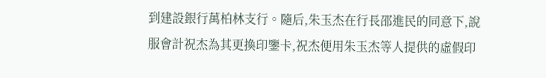到建設銀行萬柏林支行。隨后,朱玉杰在行長邵進民的同意下,說服會計祝杰為其更換印鑒卡,祝杰便用朱玉杰等人提供的虛假印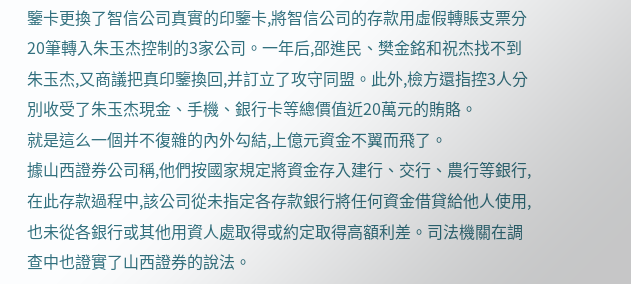鑒卡更換了智信公司真實的印鑒卡,將智信公司的存款用虛假轉賬支票分20筆轉入朱玉杰控制的3家公司。一年后,邵進民、樊金銘和祝杰找不到朱玉杰,又商議把真印鑒換回,并訂立了攻守同盟。此外,檢方還指控3人分別收受了朱玉杰現金、手機、銀行卡等總價值近20萬元的賄賂。
就是這么一個并不復雜的內外勾結,上億元資金不翼而飛了。
據山西證券公司稱,他們按國家規定將資金存入建行、交行、農行等銀行,在此存款過程中,該公司從未指定各存款銀行將任何資金借貸給他人使用,也未從各銀行或其他用資人處取得或約定取得高額利差。司法機關在調查中也證實了山西證券的說法。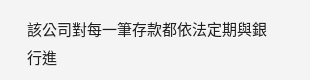該公司對每一筆存款都依法定期與銀行進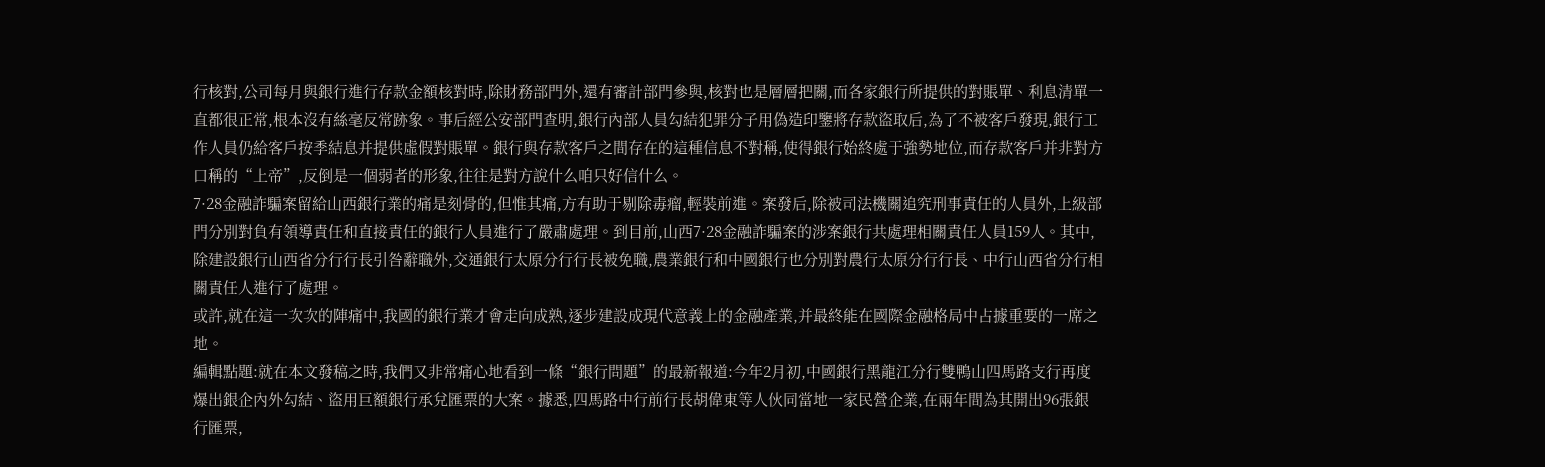行核對,公司每月與銀行進行存款金額核對時,除財務部門外,還有審計部門參與,核對也是層層把關,而各家銀行所提供的對賬單、利息清單一直都很正常,根本沒有絲毫反常跡象。事后經公安部門查明,銀行內部人員勾結犯罪分子用偽造印鑒將存款盜取后,為了不被客戶發現,銀行工作人員仍給客戶按季結息并提供虛假對賬單。銀行與存款客戶之間存在的這種信息不對稱,使得銀行始終處于強勢地位,而存款客戶并非對方口稱的“上帝”,反倒是一個弱者的形象,往往是對方說什么咱只好信什么。
7·28金融詐騙案留給山西銀行業的痛是刻骨的,但惟其痛,方有助于剔除毒瘤,輕裝前進。案發后,除被司法機關追究刑事責任的人員外,上級部門分別對負有領導責任和直接責任的銀行人員進行了嚴肅處理。到目前,山西7·28金融詐騙案的涉案銀行共處理相關責任人員159人。其中,除建設銀行山西省分行行長引咎辭職外,交通銀行太原分行行長被免職,農業銀行和中國銀行也分別對農行太原分行行長、中行山西省分行相關責任人進行了處理。
或許,就在這一次次的陣痛中,我國的銀行業才會走向成熟,逐步建設成現代意義上的金融產業,并最終能在國際金融格局中占據重要的一席之地。
編輯點題:就在本文發稿之時,我們又非常痛心地看到一條“銀行問題”的最新報道:今年2月初,中國銀行黑龍江分行雙鴨山四馬路支行再度爆出銀企內外勾結、盜用巨額銀行承兌匯票的大案。據悉,四馬路中行前行長胡偉東等人伙同當地一家民營企業,在兩年間為其開出96張銀行匯票,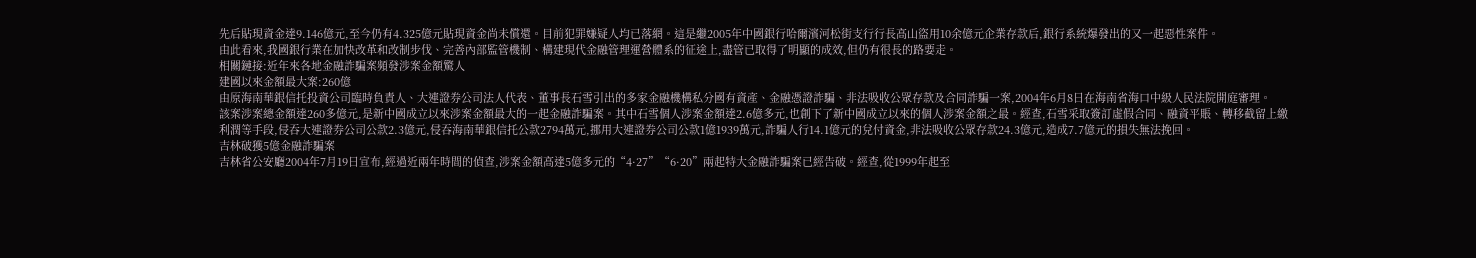先后貼現資金達9.146億元,至今仍有4.325億元貼現資金尚未償還。目前犯罪嫌疑人均已落網。這是繼2005年中國銀行哈爾濱河松街支行行長高山盜用10余億元企業存款后,銀行系統爆發出的又一起惡性案件。
由此看來,我國銀行業在加快改革和改制步伐、完善內部監管機制、構建現代金融管理運營體系的征途上,盡管已取得了明顯的成效,但仍有很長的路要走。
相關鏈接:近年來各地金融詐騙案頻發涉案金額驚人
建國以來金額最大案:260億
由原海南華銀信托投資公司臨時負責人、大連證券公司法人代表、董事長石雪引出的多家金融機構私分國有資產、金融憑證詐騙、非法吸收公眾存款及合同詐騙一案,2004年6月8日在海南省海口中級人民法院開庭審理。
該案涉案總金額達260多億元,是新中國成立以來涉案金額最大的一起金融詐騙案。其中石雪個人涉案金額達2.6億多元,也創下了新中國成立以來的個人涉案金額之最。經查,石雪采取簽訂虛假合同、融資平賬、轉移截留上繳利潤等手段,侵吞大連證券公司公款2.3億元,侵吞海南華銀信托公款2794萬元,挪用大連證券公司公款1億1939萬元,詐騙人行14.1億元的兌付資金,非法吸收公眾存款24.3億元,造成7.7億元的損失無法挽回。
吉林破獲5億金融詐騙案
吉林省公安廳2004年7月19日宣布,經過近兩年時間的偵查,涉案金額高達5億多元的“4·27”“6·20”兩起特大金融詐騙案已經告破。經查,從1999年起至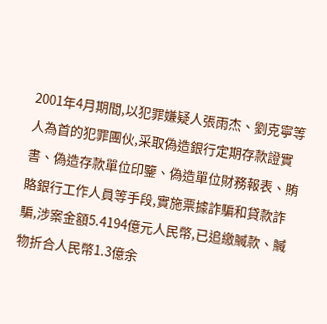2001年4月期間,以犯罪嫌疑人張雨杰、劉克寧等人為首的犯罪團伙,采取偽造銀行定期存款證實書、偽造存款單位印鑒、偽造單位財務報表、賄賂銀行工作人員等手段,實施票據詐騙和貸款詐騙,涉案金額5.4194億元人民幣,已追繳贓款、贓物折合人民幣1.3億余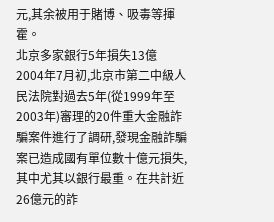元,其余被用于賭博、吸毒等揮霍。
北京多家銀行5年損失13億
2004年7月初,北京市第二中級人民法院對過去5年(從1999年至2003年)審理的20件重大金融詐騙案件進行了調研,發現金融詐騙案已造成國有單位數十億元損失,其中尤其以銀行最重。在共計近26億元的詐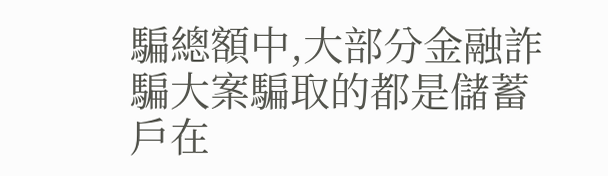騙總額中,大部分金融詐騙大案騙取的都是儲蓄戶在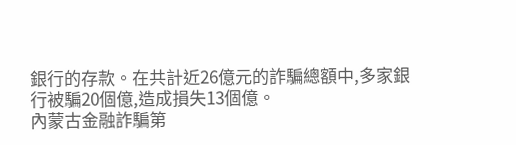銀行的存款。在共計近26億元的詐騙總額中,多家銀行被騙20個億,造成損失13個億。
內蒙古金融詐騙第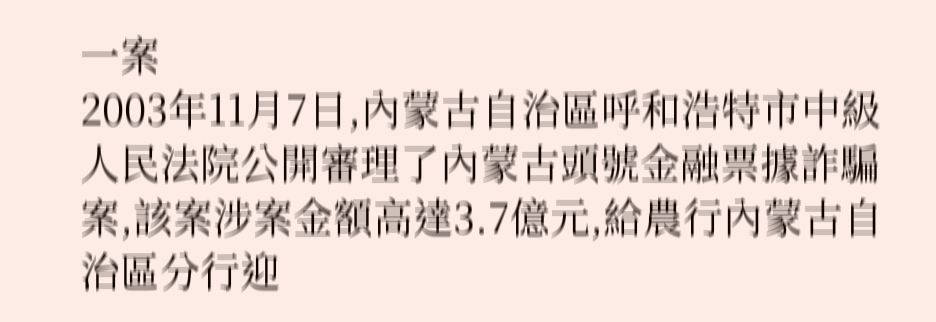一案
2003年11月7日,內蒙古自治區呼和浩特市中級人民法院公開審理了內蒙古頭號金融票據詐騙案,該案涉案金額高達3.7億元,給農行內蒙古自治區分行迎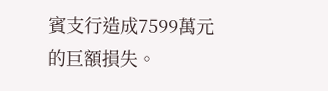賓支行造成7599萬元的巨額損失。